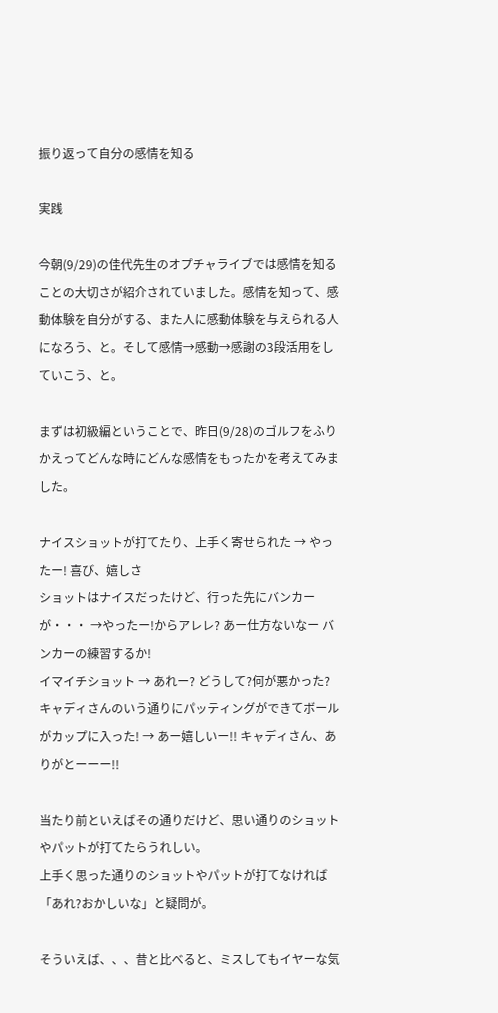振り返って自分の感情を知る

実践

今朝(9/29)の佳代先生のオプチャライブでは感情を知ることの大切さが紹介されていました。感情を知って、感動体験を自分がする、また人に感動体験を与えられる人になろう、と。そして感情→感動→感謝の3段活用をしていこう、と。

まずは初級編ということで、昨日(9/28)のゴルフをふりかえってどんな時にどんな感情をもったかを考えてみました。

ナイスショットが打てたり、上手く寄せられた → やったー! 喜び、嬉しさ
ショットはナイスだったけど、行った先にバンカーが・・・ →やったー!からアレレ? あー仕方ないなー バンカーの練習するか!
イマイチショット → あれー? どうして?何が悪かった?
キャディさんのいう通りにパッティングができてボールがカップに入った! → あー嬉しいー!! キャディさん、ありがとーーー!!

当たり前といえばその通りだけど、思い通りのショットやパットが打てたらうれしい。
上手く思った通りのショットやパットが打てなければ「あれ?おかしいな」と疑問が。

そういえば、、、昔と比べると、ミスしてもイヤーな気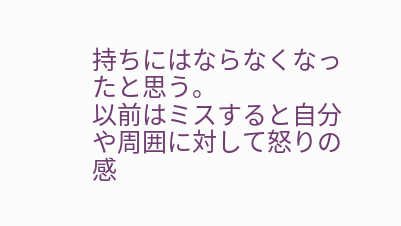持ちにはならなくなったと思う。
以前はミスすると自分や周囲に対して怒りの感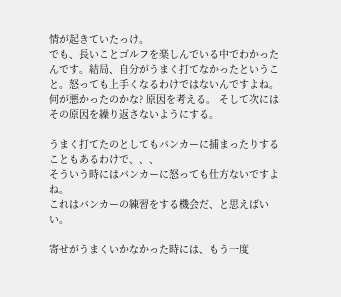情が起きていたっけ。
でも、長いことゴルフを楽しんでいる中でわかったんです。結局、自分がうまく打てなかったということ。怒っても上手くなるわけではないんですよね。
何が悪かったのかな? 原因を考える。 そして次にはその原因を繰り返さないようにする。

うまく打てたのとしてもバンカーに捕まったりすることもあるわけで、、、
そういう時にはバンカーに怒っても仕方ないですよね。
これはバンカーの練習をする機会だ、と思えばいい。

寄せがうまくいかなかった時には、もう一度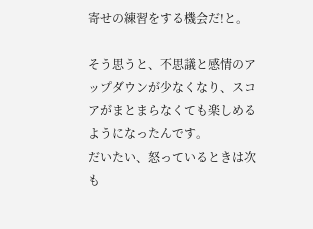寄せの練習をする機会だ!と。

そう思うと、不思議と感情のアップダウンが少なくなり、スコアがまとまらなくても楽しめるようになったんです。
だいたい、怒っているときは次も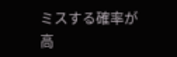ミスする確率が高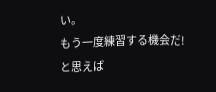い。
もう一度練習する機会だ!と思えば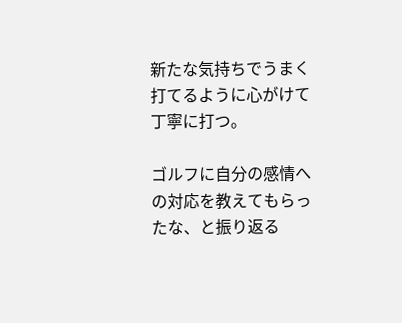新たな気持ちでうまく打てるように心がけて丁寧に打つ。

ゴルフに自分の感情への対応を教えてもらったな、と振り返る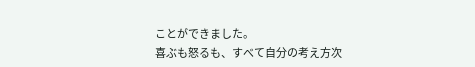ことができました。
喜ぶも怒るも、すべて自分の考え方次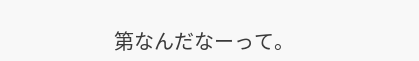第なんだなーって。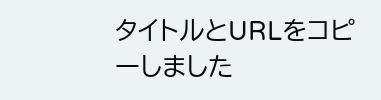タイトルとURLをコピーしました